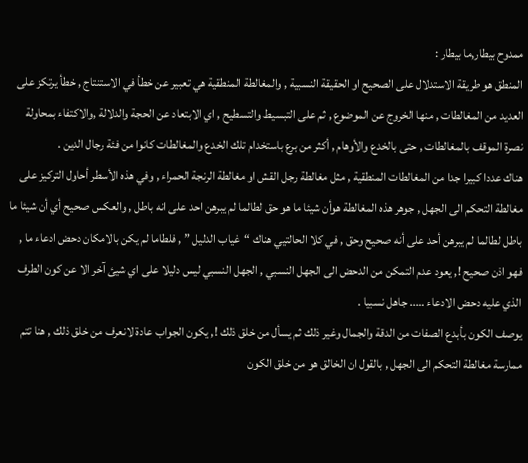ممدوح بيطار,ما بيطار :
المنطق هو طريقة الاستدلال على الصحيح او الحقيقة النسبية , والمغالطة المنطقية هي تعبير عن خطأ في الاستنتاج , خطأ يرتكز على العديد من المغالطات , منها الخروج عن الموضوع , ثم على التبسيط والتسطيح , اي الابتعاد عن الحجة والدلالة ,والاكتفاء بمحاولة نصرة الموقف بالمغالطات , حتى بالخدع والأوهام , أكثر من برع باستخدام تلك الخدع والمغالطات كانوا من فئة رجال الدين .
هناك عددا كبيرا جدا من المغالطات المنطقية , مثل مغالطة رجل القش او مغالطة الرنجة الحمراء , وفي هذه الأسطر أحاول التركيز على مغالطة التحكم الى الجهل , جوهر هذه المغالطة هوأن شيئا ما هو حق لطالما لم يبرهن احد على انه باطل , والعكس صحيح أي أن شيئا ما باطل لطالما لم يبرهن أحد على أنه صحيح وحق , في كلا الحالتيي هناك “غياب الدليل ” , فلطاما لم يكن بالامكان دحض ادعاء ما , فهو اذن صحيح !, يعود عدم التمكن من الدحض الى الجهل النسبي , الجهل النسبي ليس دليلا على اي شيئ آخر الا عن كون الطرف الذي عليه دحض الادعاء ….. جاهل نسبيا .
يوصف الكون بأبدع الصفات من الدقة والجمال وغير ذلك ثم يسأل من خلق ذلك !, يكون الجواب عادة لانعرف من خلق ذلك , هنا تتم ممارسة مغالطة التحكم الى الجهل , بالقول ان الخالق هو من خلق الكون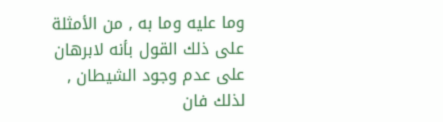وما عليه وما به , من الأمثلة على ذلك القول بأنه لابرهان على عدم وجود الشيطان , لذلك فان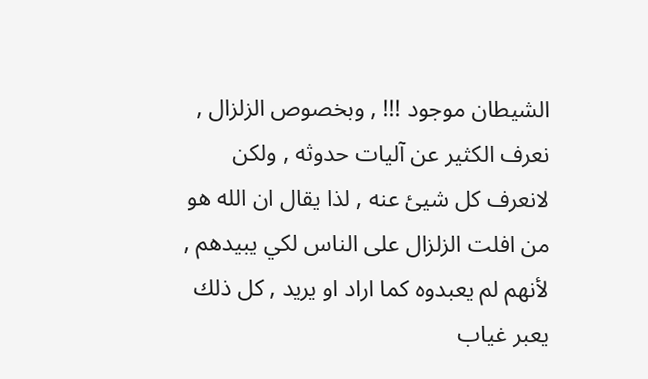الشيطان موجود !!! , وبخصوص الزلزال , نعرف الكثير عن آليات حدوثه , ولكن لانعرف كل شيئ عنه , لذا يقال ان الله هو من افلت الزلزال على الناس لكي يبيدهم , لأنهم لم يعبدوه كما اراد او يريد , كل ذلك يعبر غياب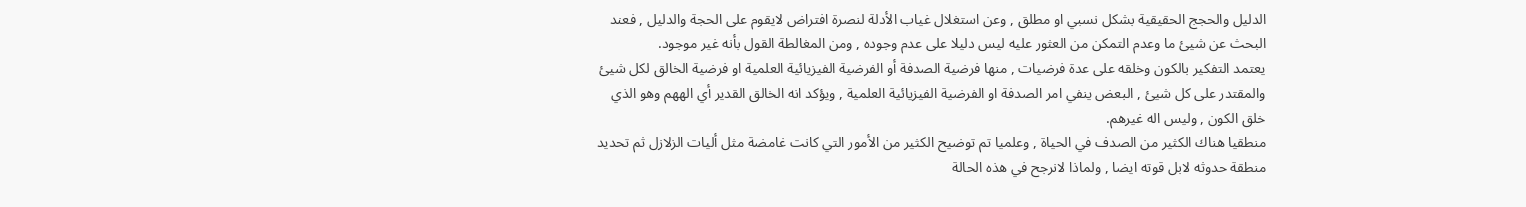الدليل والحجج الحقيقية بشكل نسبي او مطلق , وعن استغلال غياب الأدلة لنصرة افتراض لايقوم على الحجة والدليل , فعند البحث عن شيئ ما وعدم التمكن من العثور عليه ليس دليلا على عدم وجوده , ومن المغالطة القول بأنه غير موجود.
يعتمد التفكير بالكون وخلقه على عدة فرضيات , منها فرضية الصدفة أو الفرضية الفيزيائية العلمية او فرضية الخالق لكل شيئ والمقتدر على كل شيئ , البعض ينفي امر الصدفة او الفرضية الفيزيائية العلمية , ويؤكد انه الخالق القدير أي الههم وهو الذي خلق الكون , وليس اله غيرهم.
منطقيا هناك الكثير من الصدف في الحياة , وعلميا تم توضيح الكثير من الأمور التي كانت غامضة مثل أليات الزلازل ثم تحديد منطقة حدوثه لابل قوته ايضا , ولماذا لانرجح في هذه الحالة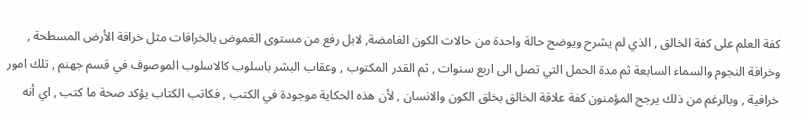كفة العلم على كفة الخالق , الذي لم يشرح ويوضح حالة واحدة من حالات الكون الغامضة, لابل رفع من مستوى الغموض بالخرافات مثل خرافة الأرض المسطحة , وخرافة النجوم والسماء السابعة ثم مدة الحمل التي تصل الى اربع سنوات , ثم القدر المكتوب , وعقاب البشر باسلوب كالاسلوب الموصوف في قسم جهنم , تلك امور خرافية , وبالرغم من ذلك يرجح المؤمنون كفة علاقة الخالق بخلق الكون والانسان , لأن هذه الحكاية موجودة في الكتب , فكاتب الكتاب يؤكد صحة ما كتب , اي أنه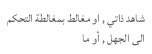شاهد ذاتي , او مغالط بمغالطة التحكم الى الجهل , أو ما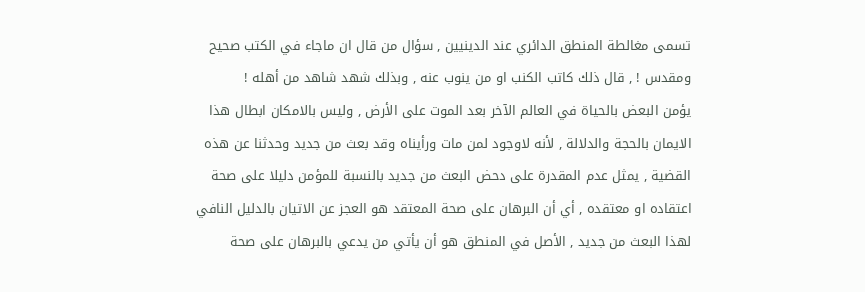تسمى مغالطة المنطق الدائري عند الدينيين , سؤال من قال ان ماجاء في الكتب صحيح ومقدس ! , قال ذلك كاتب الكنب او من ينوب عنه , وبذلك شهد شاهد من أهله !
يؤمن البعض بالحياة في العالم الآخر بعد الموت على الأرض , وليس بالامكان ابطال هذا الايمان بالحجة والدلالة , لأنه لاوجود لمن مات ورأيناه وقد بعث من جديد وحدثنا عن هذه القضية , يمثل عدم المقدرة على دحض البعث من جديد بالنسبة للمؤمن دليلا على صحة اعتقاده او معتقده , أي أن البرهان على صحة المعتقد هو العجز عن الاتيان بالدليل النافي لهذا البعث من جديد , الأصل في المنطق هو أن يأتي من يدعي بالبرهان على صحة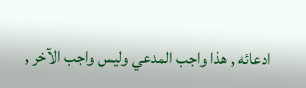ادعائه , هذا واجب المدعي وليس واجب الآخر ,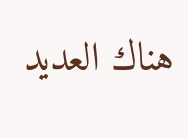هناك العديد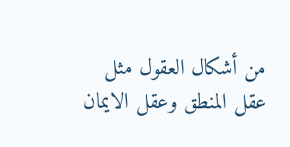من أشكال العقول مثل عقل المنطق وعقل الايمان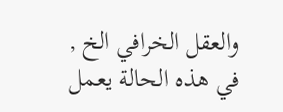والعقل الخرافي الخ , في هذه الحالة يعمل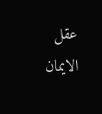عقل الايمان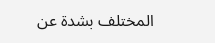المختلف بشدة عن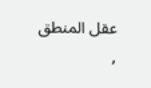عقل المنطق ,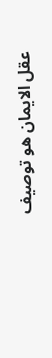عقل الايمان هو توصيف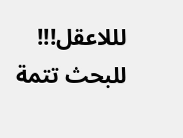لللاعقل!!! للبحث تتمة